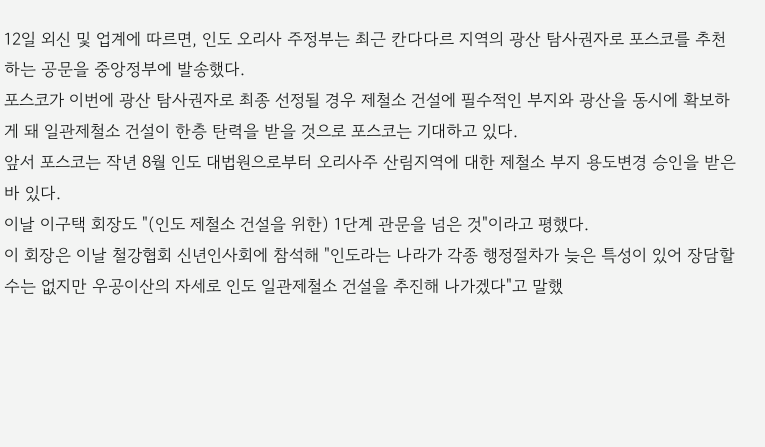12일 외신 및 업계에 따르면, 인도 오리사 주정부는 최근 칸다다르 지역의 광산 탐사권자로 포스코를 추천하는 공문을 중앙정부에 발송했다.
포스코가 이번에 광산 탐사권자로 최종 선정될 경우 제철소 건설에 필수적인 부지와 광산을 동시에 확보하게 돼 일관제철소 건설이 한층 탄력을 받을 것으로 포스코는 기대하고 있다.
앞서 포스코는 작년 8월 인도 대법원으로부터 오리사주 산림지역에 대한 제철소 부지 용도변경 승인을 받은 바 있다.
이날 이구택 회장도 "(인도 제철소 건설을 위한) 1단계 관문을 넘은 것"이라고 평했다.
이 회장은 이날 철강협회 신년인사회에 참석해 "인도라는 나라가 각종 행정절차가 늦은 특성이 있어 장담할 수는 없지만 우공이산의 자세로 인도 일관제철소 건설을 추진해 나가겠다"고 말했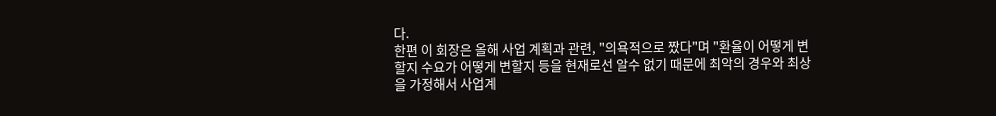다.
한편 이 회장은 올해 사업 계획과 관련, "의욕적으로 짰다"며 "환율이 어떻게 변할지 수요가 어떻게 변할지 등을 현재로선 알수 없기 때문에 최악의 경우와 최상을 가정해서 사업계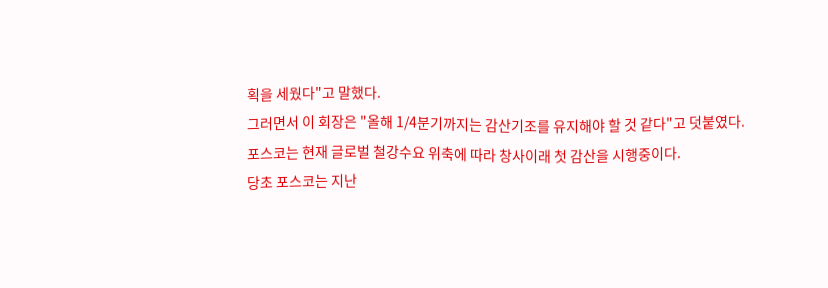획을 세웠다"고 말했다.
그러면서 이 회장은 "올해 1/4분기까지는 감산기조를 유지해야 할 것 같다"고 덧붙였다.
포스코는 현재 글로벌 철강수요 위축에 따라 창사이래 첫 감산을 시행중이다.
당초 포스코는 지난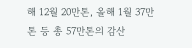해 12월 20만톤, 올해 1월 37만톤 등 총 57만톤의 감산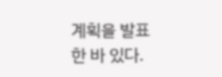계획을 발표한 바 있다.